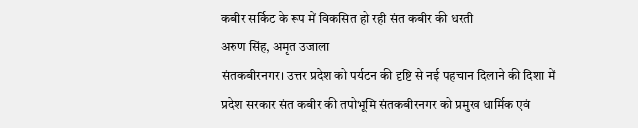कबीर सर्किट के रूप में विकसित हो रही संत कबीर की धरती
अरुण सिंह, अमृत उजाला
संतकबीरनगर। उत्तर प्रदेश को पर्यटन की दृष्टि से नई पहचान दिलाने की दिशा में प्रदेश सरकार संत कबीर की तपोभूमि संतकबीरनगर को प्रमुख धार्मिक एवं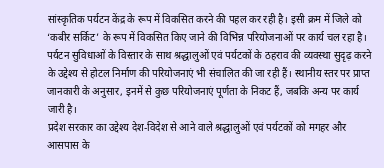सांस्कृतिक पर्यटन केंद्र के रूप में विकसित करने की पहल कर रही है। इसी क्रम में जिले को ‘कबीर सर्किट’ के रूप में विकसित किए जाने की विभिन्न परियोजनाओं पर कार्य चल रहा है। पर्यटन सुविधाओं के विस्तार के साथ श्रद्धालुओं एवं पर्यटकों के ठहराव की व्यवस्था सुदृढ़ करने के उद्देश्य से होटल निर्माण की परियोजनाएं भी संचालित की जा रही हैं। स्थानीय स्तर पर प्राप्त जानकारी के अनुसार, इनमें से कुछ परियोजनाएं पूर्णता के निकट हैं, जबकि अन्य पर कार्य जारी है।
प्रदेश सरकार का उद्देश्य देश-विदेश से आने वाले श्रद्धालुओं एवं पर्यटकों को मगहर और आसपास के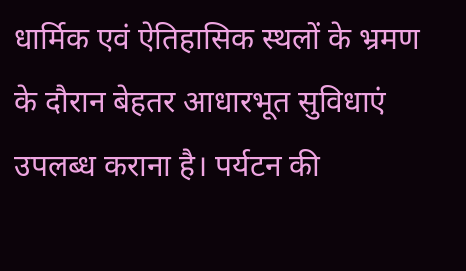धार्मिक एवं ऐतिहासिक स्थलों के भ्रमण के दौरान बेहतर आधारभूत सुविधाएं उपलब्ध कराना है। पर्यटन की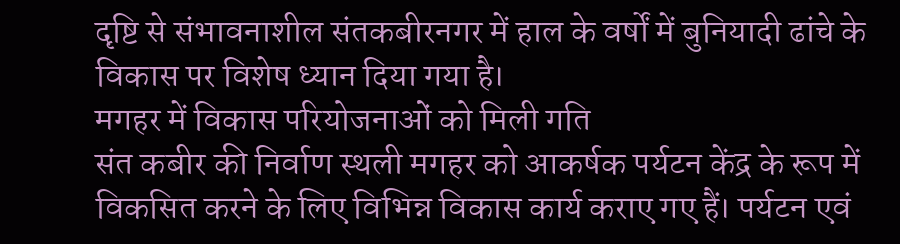दृष्टि से संभावनाशील संतकबीरनगर में हाल के वर्षों में बुनियादी ढांचे के विकास पर विशेष ध्यान दिया गया है।
मगहर में विकास परियोजनाओं को मिली गति
संत कबीर की निर्वाण स्थली मगहर को आकर्षक पर्यटन केंद्र के रूप में विकसित करने के लिए विभिन्न विकास कार्य कराए गए हैं। पर्यटन एवं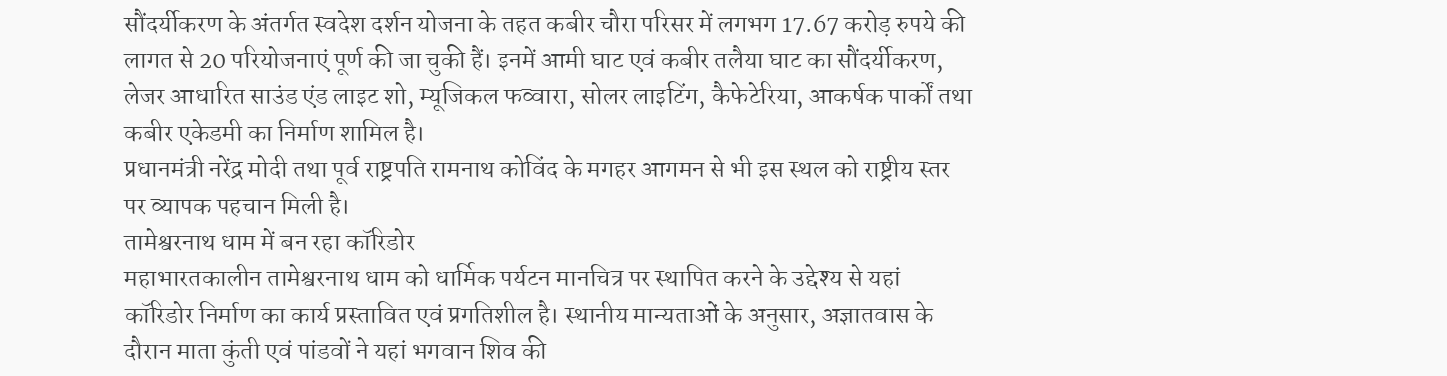सौंदर्यीकरण के अंतर्गत स्वदेश दर्शन योजना के तहत कबीर चौरा परिसर में लगभग 17.67 करोड़ रुपये की लागत से 20 परियोजनाएं पूर्ण की जा चुकी हैं। इनमें आमी घाट एवं कबीर तलैया घाट का सौंदर्यीकरण, लेजर आधारित साउंड एंड लाइट शो, म्यूजिकल फव्वारा, सोलर लाइटिंग, कैफेटेरिया, आकर्षक पार्कों तथा कबीर एकेडमी का निर्माण शामिल है।
प्रधानमंत्री नरेंद्र मोदी तथा पूर्व राष्ट्रपति रामनाथ कोविंद के मगहर आगमन से भी इस स्थल को राष्ट्रीय स्तर पर व्यापक पहचान मिली है।
तामेश्वरनाथ धाम में बन रहा कॉरिडोर
महाभारतकालीन तामेश्वरनाथ धाम को धार्मिक पर्यटन मानचित्र पर स्थापित करने के उद्देश्य से यहां कॉरिडोर निर्माण का कार्य प्रस्तावित एवं प्रगतिशील है। स्थानीय मान्यताओं के अनुसार, अज्ञातवास के दौरान माता कुंती एवं पांडवों ने यहां भगवान शिव की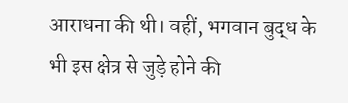आराधना की थी। वहीं, भगवान बुद्ध के भी इस क्षेत्र से जुड़े होने की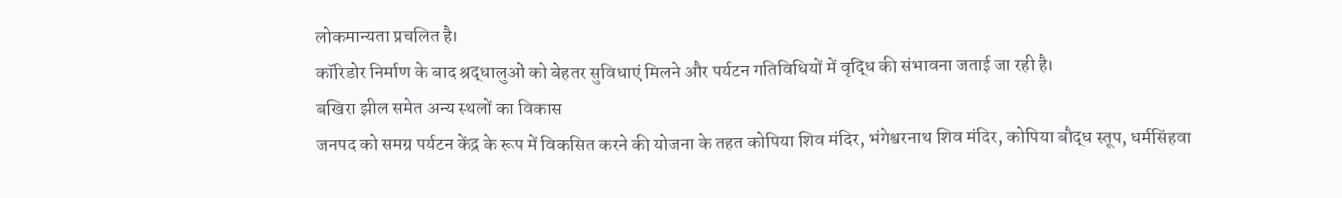लोकमान्यता प्रचलित है।
कॉरिडोर निर्माण के बाद श्रद्धालुओं को बेहतर सुविधाएं मिलने और पर्यटन गतिविधियों में वृद्धि की संभावना जताई जा रही है।
बखिरा झील समेत अन्य स्थलों का विकास
जनपद को समग्र पर्यटन केंद्र के रूप में विकसित करने की योजना के तहत कोपिया शिव मंदिर, भंगेश्वरनाथ शिव मंदिर, कोपिया बौद्ध स्तूप, धर्मसिंहवा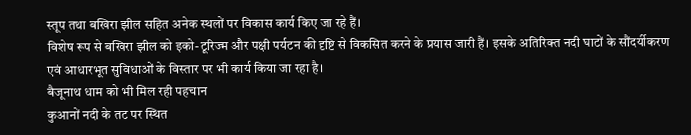स्तूप तथा बखिरा झील सहित अनेक स्थलों पर विकास कार्य किए जा रहे हैं।
विशेष रूप से बखिरा झील को इको-टूरिज्म और पक्षी पर्यटन की दृष्टि से विकसित करने के प्रयास जारी हैं। इसके अतिरिक्त नदी घाटों के सौंदर्यीकरण एवं आधारभूत सुविधाओं के विस्तार पर भी कार्य किया जा रहा है।
बैजूनाथ धाम को भी मिल रही पहचान
कुआनों नदी के तट पर स्थित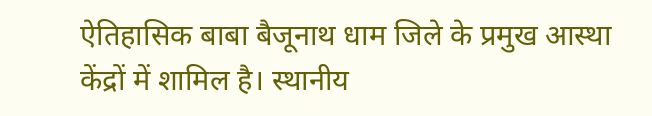ऐतिहासिक बाबा बैजूनाथ धाम जिले के प्रमुख आस्था केंद्रों में शामिल है। स्थानीय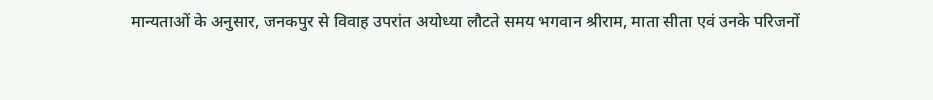मान्यताओं के अनुसार, जनकपुर से विवाह उपरांत अयोध्या लौटते समय भगवान श्रीराम, माता सीता एवं उनके परिजनों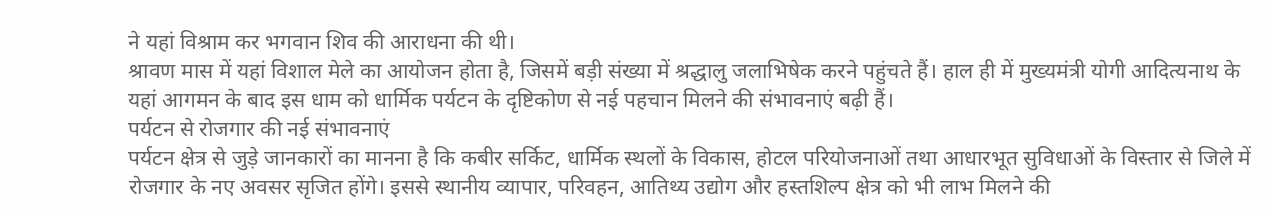ने यहां विश्राम कर भगवान शिव की आराधना की थी।
श्रावण मास में यहां विशाल मेले का आयोजन होता है, जिसमें बड़ी संख्या में श्रद्धालु जलाभिषेक करने पहुंचते हैं। हाल ही में मुख्यमंत्री योगी आदित्यनाथ के यहां आगमन के बाद इस धाम को धार्मिक पर्यटन के दृष्टिकोण से नई पहचान मिलने की संभावनाएं बढ़ी हैं।
पर्यटन से रोजगार की नई संभावनाएं
पर्यटन क्षेत्र से जुड़े जानकारों का मानना है कि कबीर सर्किट, धार्मिक स्थलों के विकास, होटल परियोजनाओं तथा आधारभूत सुविधाओं के विस्तार से जिले में रोजगार के नए अवसर सृजित होंगे। इससे स्थानीय व्यापार, परिवहन, आतिथ्य उद्योग और हस्तशिल्प क्षेत्र को भी लाभ मिलने की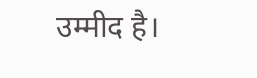उम्मीद है।